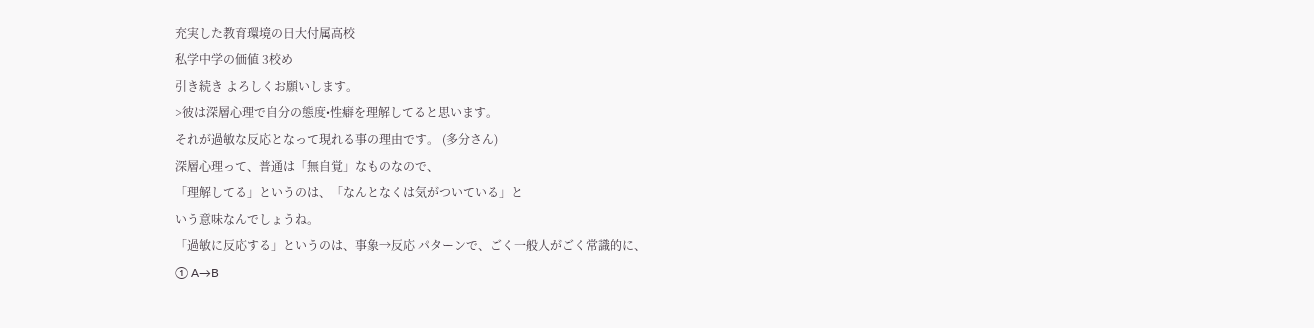充実した教育環境の日大付属高校
私学中学の価値 3校め
引き続き よろしくお願いします。
>彼は深層心理で自分の態度•性癖を理解してると思います。
それが過敏な反応となって現れる事の理由です。 (多分さん)
深層心理って、普通は「無自覚」なものなので、
「理解してる」というのは、「なんとなくは気がついている」と
いう意味なんでしょうね。
「過敏に反応する」というのは、事象→反応 パターンで、ごく一般人がごく常識的に、
① A→B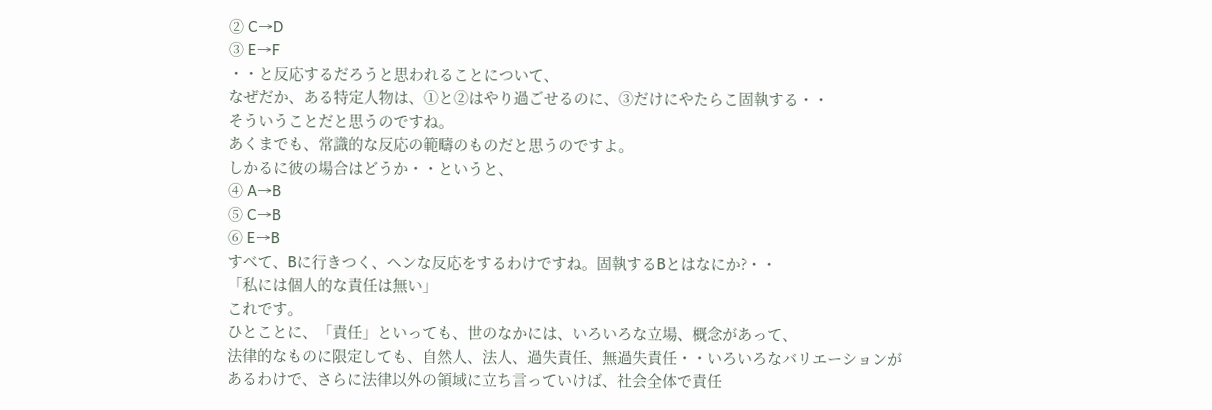② C→D
③ E→F
・・と反応するだろうと思われることについて、
なぜだか、ある特定人物は、①と②はやり過ごせるのに、③だけにやたらこ固執する・・
そういうことだと思うのですね。
あくまでも、常識的な反応の範疇のものだと思うのですよ。
しかるに彼の場合はどうか・・というと、
④ A→B
⑤ C→B
⑥ E→B
すべて、Bに行きつく、ヘンな反応をするわけですね。固執するBとはなにか?・・
「私には個人的な責任は無い」
これです。
ひとことに、「責任」といっても、世のなかには、いろいろな立場、概念があって、
法律的なものに限定しても、自然人、法人、過失責任、無過失責任・・いろいろなバリエーションが
あるわけで、さらに法律以外の領域に立ち言っていけば、社会全体で責任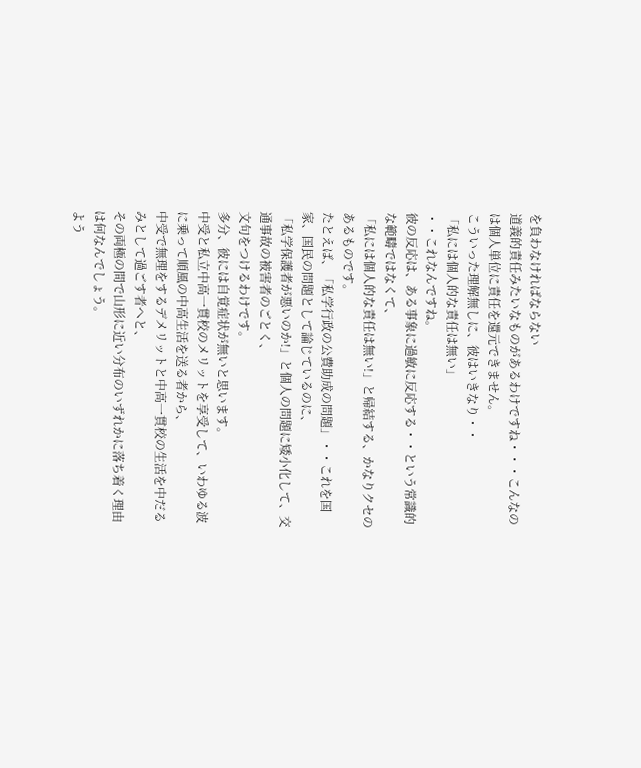を負わなければならない
道義的責任みたいなものがあるわけですね・・・こんなのは個人単位に責任を還元できません。
こういった理解無しに、彼はいきなり・・
「私には個人的な責任は無い」
・・これなんですね。
彼の反応は、ある事象に過敏に反応する・・という常識的な範疇ではなくて、
「私には個人的な責任は無い!」と帰結する、かなりクセのあるものです。
たとえば、「私学行政の公費助成の問題」・・これを国家、国民の問題として論じているのに、
「私学保護者が悪いのか!」と個人の問題に矮小化して、交通事故の被害者のごとく、
文句をつけるわけです。
多分、彼には自覚症状が無いと思います。
中受と私立中高一貫校のメリットを享受して、いわゆる波に乗って順風の中高生活を送る者から、
中受で無理をするデメリットと中高一貫校の生活を中だるみとして過ごす者へと、
その両極の間で山形に近い分布のいずれかに落ち着く理由は何なんでしょう。
よう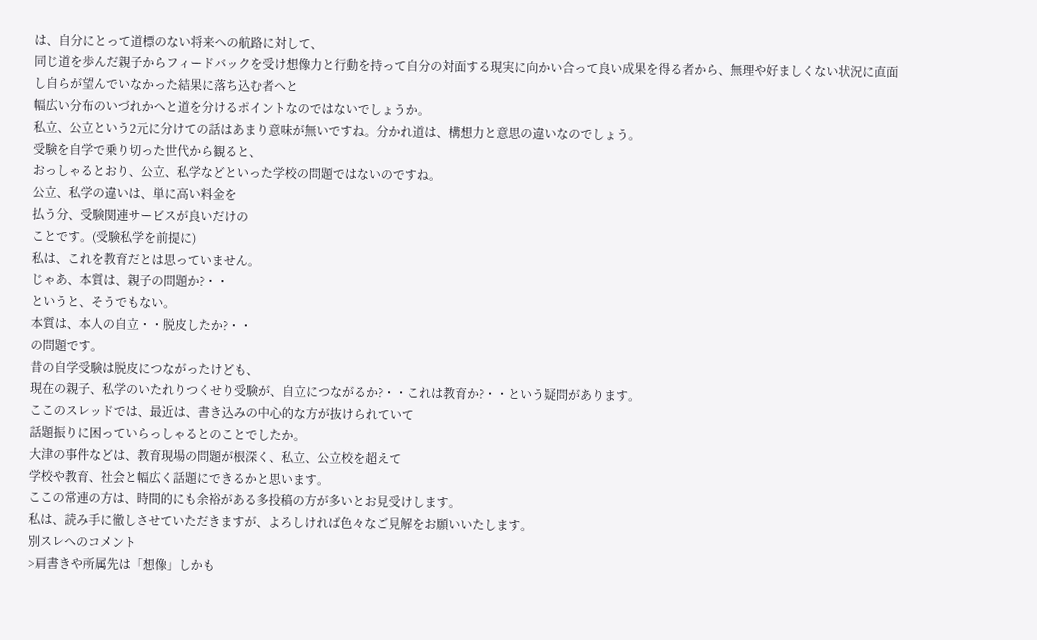は、自分にとって道標のない将来への航路に対して、
同じ道を歩んだ親子からフィードバックを受け想像力と行動を持って自分の対面する現実に向かい合って良い成果を得る者から、無理や好ましくない状況に直面し自らが望んでいなかった結果に落ち込む者へと
幅広い分布のいづれかへと道を分けるポイントなのではないでしょうか。
私立、公立という2元に分けての話はあまり意味が無いですね。分かれ道は、構想力と意思の違いなのでしょう。
受験を自学で乗り切った世代から観ると、
おっしゃるとおり、公立、私学などといった学校の問題ではないのですね。
公立、私学の違いは、単に高い料金を
払う分、受験関連サービスが良いだけの
ことです。(受験私学を前提に)
私は、これを教育だとは思っていません。
じゃあ、本質は、親子の問題か?・・
というと、そうでもない。
本質は、本人の自立・・脱皮したか?・・
の問題です。
昔の自学受験は脱皮につながったけども、
現在の親子、私学のいたれりつくせり受験が、自立につながるか?・・これは教育か?・・という疑問があります。
ここのスレッドでは、最近は、書き込みの中心的な方が抜けられていて
話題振りに困っていらっしゃるとのことでしたか。
大津の事件などは、教育現場の問題が根深く、私立、公立校を超えて
学校や教育、社会と幅広く話題にできるかと思います。
ここの常連の方は、時間的にも余裕がある多投稿の方が多いとお見受けします。
私は、読み手に徹しさせていただきますが、よろしければ色々なご見解をお願いいたします。
別スレへのコメント
>肩書きや所属先は「想像」しかも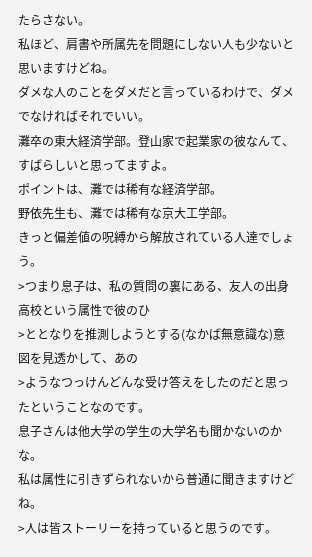たらさない。
私ほど、肩書や所属先を問題にしない人も少ないと思いますけどね。
ダメな人のことをダメだと言っているわけで、ダメでなければそれでいい。
灘卒の東大経済学部。登山家で起業家の彼なんて、すばらしいと思ってますよ。
ポイントは、灘では稀有な経済学部。
野依先生も、灘では稀有な京大工学部。
きっと偏差値の呪縛から解放されている人達でしょう。
>つまり息子は、私の質問の裏にある、友人の出身高校という属性で彼のひ
>ととなりを推測しようとする(なかば無意識な)意図を見透かして、あの
>ようなつっけんどんな受け答えをしたのだと思ったということなのです。
息子さんは他大学の学生の大学名も聞かないのかな。
私は属性に引きずられないから普通に聞きますけどね。
>人は皆ストーリーを持っていると思うのです。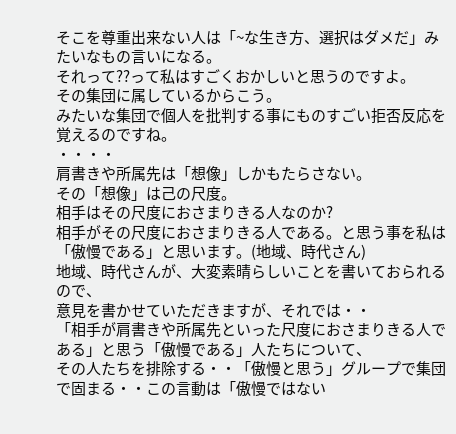そこを尊重出来ない人は「~な生き方、選択はダメだ」みたいなもの言いになる。
それって??って私はすごくおかしいと思うのですよ。
その集団に属しているからこう。
みたいな集団で個人を批判する事にものすごい拒否反応を覚えるのですね。
・・・・
肩書きや所属先は「想像」しかもたらさない。
その「想像」は己の尺度。
相手はその尺度におさまりきる人なのか?
相手がその尺度におさまりきる人である。と思う事を私は「傲慢である」と思います。(地域、時代さん)
地域、時代さんが、大変素晴らしいことを書いておられるので、
意見を書かせていただきますが、それでは・・
「相手が肩書きや所属先といった尺度におさまりきる人である」と思う「傲慢である」人たちについて、
その人たちを排除する・・「傲慢と思う」グループで集団で固まる・・この言動は「傲慢ではない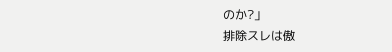のか?」
排除スレは傲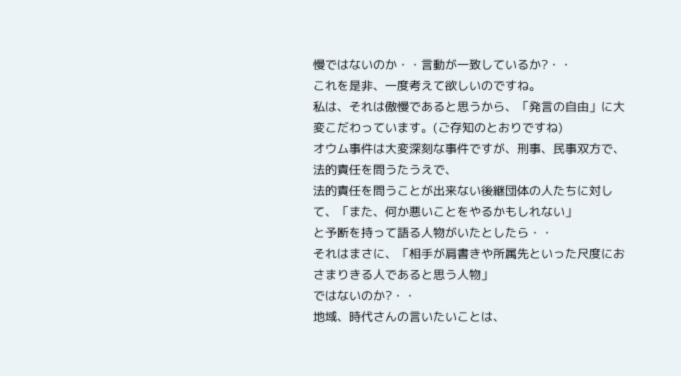慢ではないのか・・言動が一致しているか?・・
これを是非、一度考えて欲しいのですね。
私は、それは傲慢であると思うから、「発言の自由」に大変こだわっています。(ご存知のとおりですね)
オウム事件は大変深刻な事件ですが、刑事、民事双方で、法的責任を問うたうえで、
法的責任を問うことが出来ない後継団体の人たちに対して、「また、何か悪いことをやるかもしれない」
と予断を持って語る人物がいたとしたら・・
それはまさに、「相手が肩書きや所属先といった尺度におさまりきる人であると思う人物」
ではないのか?・・
地域、時代さんの言いたいことは、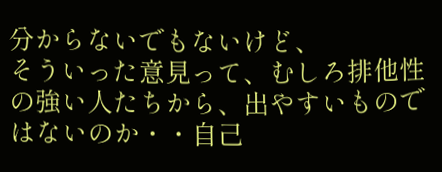分からないでもないけど、
そういった意見って、むしろ排他性の強い人たちから、出やすいものではないのか・・自己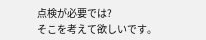点検が必要では?
そこを考えて欲しいです。